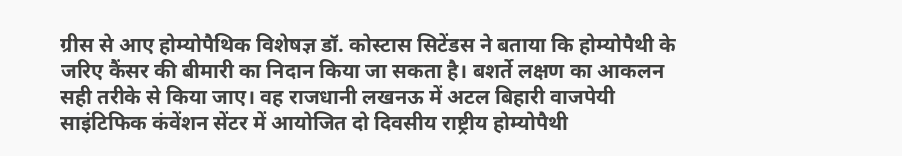ग्रीस से आए होम्योपैथिक विशेषज्ञ डॉ. कोस्टास सिटेंडस ने बताया कि होम्योपैथी के जरिए कैंसर की बीमारी का निदान किया जा सकता है। बशर्ते लक्षण का आकलन सही तरीके से किया जाए। वह राजधानी लखनऊ में अटल बिहारी वाजपेयी साइंटिफिक कंवेंशन सेंटर में आयोजित दो दिवसीय राष्ट्रीय होम्योपैथी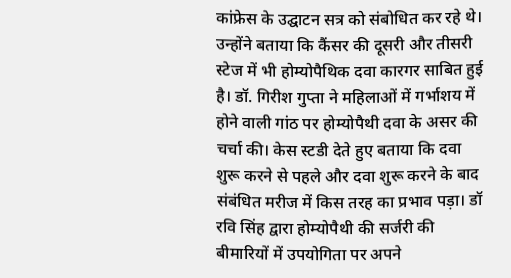कांफ्रेस के उद्घाटन सत्र को संबोधित कर रहे थे।
उन्होंने बताया कि कैंसर की दूसरी और तीसरी स्टेज में भी होम्योपैथिक दवा कारगर साबित हुई है। डॉ. गिरीश गुप्ता ने महिलाओं में गर्भाशय में होने वाली गांठ पर होम्योपैथी दवा के असर की चर्चा की। केस स्टडी देते हुए बताया कि दवा शुरू करने से पहले और दवा शुरू करने के बाद संबंधित मरीज में किस तरह का प्रभाव पड़ा। डॉ रवि सिंह द्वारा होम्योपैथी की सर्जरी की बीमारियों में उपयोगिता पर अपने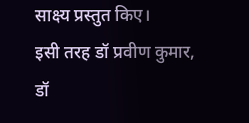साक्ष्य प्रस्तुत किए।
इसी तरह डॉ प्रवीण कुमार, डॉ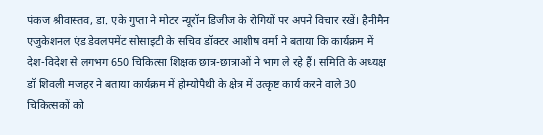पंकज श्रीवास्तव, डा. एके गुप्ता ने मोटर न्यूरॉन डिजीज के रोगियों पर अपने विचार रखें। हैनीमैन एजुकेशनल एंड डेवलपमेंट सोसाइटी के सचिव डॉक्टर आशीष वर्मा ने बताया कि कार्यक्रम में देश-विदेश से लगभग 650 चिकित्सा शिक्षक छात्र-छात्राओं ने भाग ले रहे हैं। समिति के अध्यक्ष डॉ शिवली मजहर ने बताया कार्यक्रम में होम्योपैथी के क्षेत्र में उत्कृष्ट कार्य करने वाले 30 चिकित्सकों को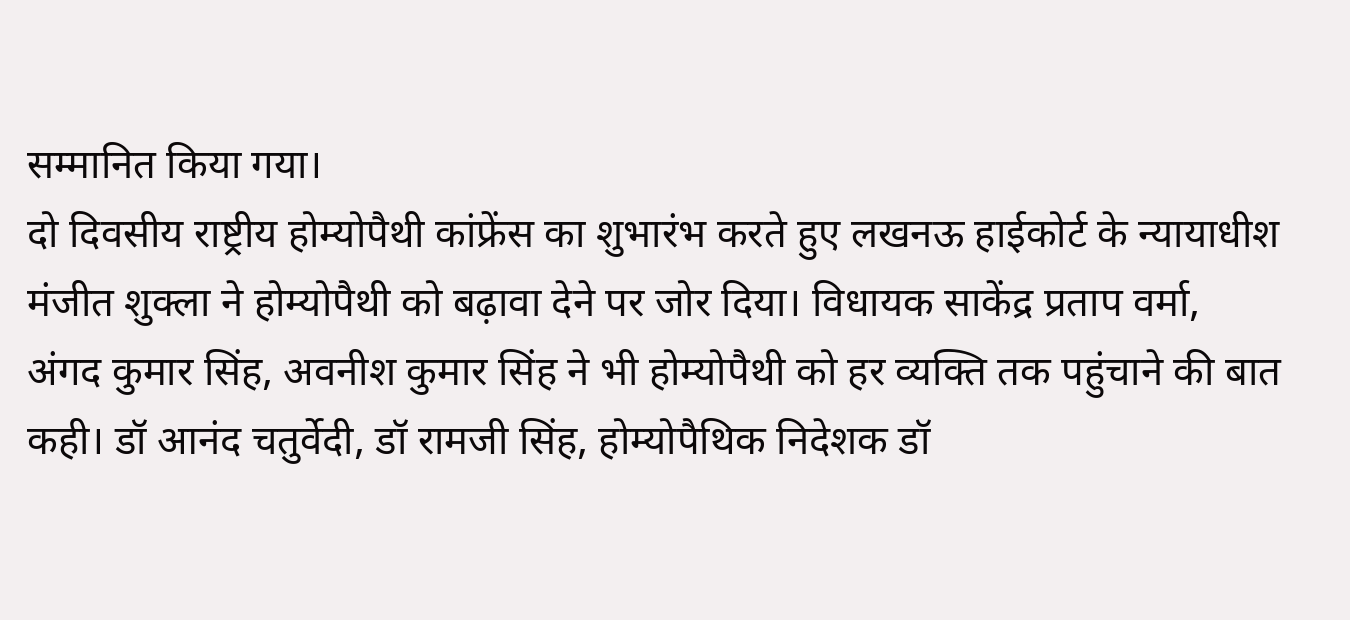सम्मानित किया गया।
दो दिवसीय राष्ट्रीय होम्योपैथी कांफ्रेंस का शुभारंभ करते हुए लखनऊ हाईकोर्ट के न्यायाधीश मंजीत शुक्ला ने होम्योपैथी को बढ़ावा देने पर जोर दिया। विधायक साकेंद्र प्रताप वर्मा, अंगद कुमार सिंह, अवनीश कुमार सिंह ने भी होम्योपैथी को हर व्यक्ति तक पहुंचाने की बात कही। डॉ आनंद चतुर्वेदी, डॉ रामजी सिंह, होम्योपैथिक निदेशक डॉ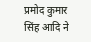प्रमोद कुमार सिंह आदि ने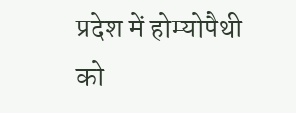प्रदेश में होम्योपैथी को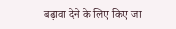बढ़ावा देने के लिए किए जा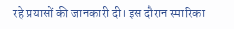रहे प्रयासों की जानकारी दी। इस दौरान स्मारिका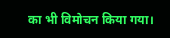का भी विमोचन किया गया।